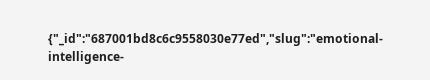{"_id":"687001bd8c6c9558030e77ed","slug":"emotional-intelligence-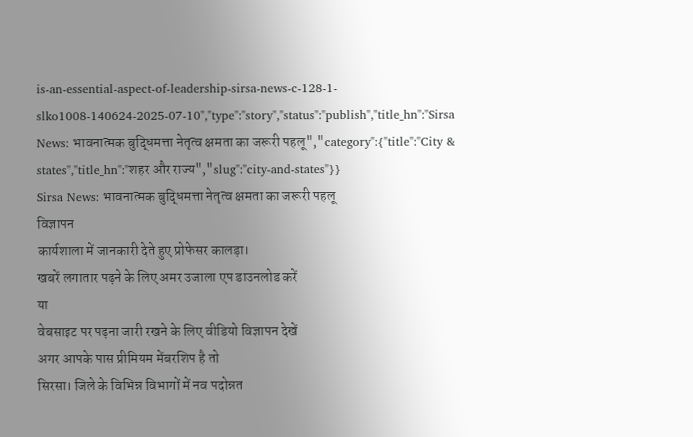is-an-essential-aspect-of-leadership-sirsa-news-c-128-1-slko1008-140624-2025-07-10","type":"story","status":"publish","title_hn":"Sirsa News: भावनात्मक बुद्धिमत्ता नेतृत्व क्षमता का जरूरी पहलू","category":{"title":"City & states","title_hn":"शहर और राज्य","slug":"city-and-states"}}
Sirsa News: भावनात्मक बुद्धिमत्ता नेतृत्व क्षमता का जरूरी पहलू
विज्ञापन
कार्यशाला में जानकारी देते हुए प्रोफेसर कालड़ा।
खबरें लगातार पढ़ने के लिए अमर उजाला एप डाउनलोड करें
या
वेबसाइट पर पढ़ना जारी रखने के लिए वीडियो विज्ञापन देखें
अगर आपके पास प्रीमियम मेंबरशिप है तो
सिरसा। जिले के विभिन्न विभागों में नव पदोन्नत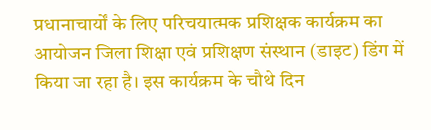प्रधानाचार्यों के लिए परिचयात्मक प्रशिक्षक कार्यक्रम का आयोजन जिला शिक्षा एवं प्रशिक्षण संस्थान (डाइट) डिंग में किया जा रहा है। इस कार्यक्रम के चौथे दिन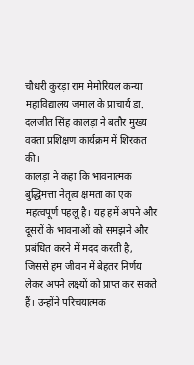चौधरी कुरड़ा राम मेमोरियल कन्या महाविद्यालय जमाल के प्राचार्य डा. दलजीत सिंह कालड़ा ने बतौर मुख्य वक्ता प्रशिक्षण कार्यक्रम में शिरकत की।
कालड़ा ने कहा कि भावनात्मक बुद्धिमत्ता नेतृत्व क्षमता का एक महत्वपूर्ण पहलू है। यह हमें अपने और दूसरों के भावनाओं को समझने और प्रबंधित करने में मदद करती है, जिससे हम जीवन में बेहतर निर्णय लेकर अपने लक्ष्यों को प्राप्त कर सकते हैं। उन्होंने परिचयात्मक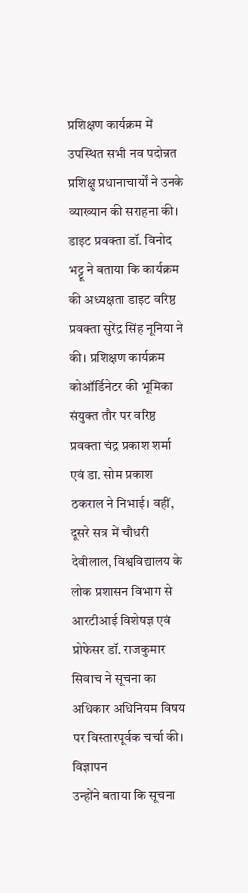प्रशिक्षण कार्यक्रम में उपस्थित सभी नव पदोन्नत प्रशिक्षु प्रधानाचार्यों ने उनके व्याख्यान की सराहना की।
डाइट प्रवक्ता डॉ. विनोद भट्टू ने बताया कि कार्यक्रम की अध्यक्षता डाइट वरिष्ठ प्रवक्ता सुरेंद्र सिंह नूनिया ने की। प्रशिक्षण कार्यक्रम कोऑर्डिनेटर की भूमिका संयुक्त तौर पर वरिष्ठ प्रवक्ता चंद्र प्रकाश शर्मा एवं डा. सोम प्रकाश ठकराल ने निभाई। वहीं, दूसरे सत्र में चौधरी देवीलाल, विश्वविद्यालय के लोक प्रशासन विभाग से आरटीआई विशेषज्ञ एवं प्रोफेसर डॉ. राजकुमार सिवाच ने सूचना का अधिकार अधिनियम विषय पर विस्तारपूर्वक चर्चा की।
विज्ञापन
उन्होंने बताया कि सूचना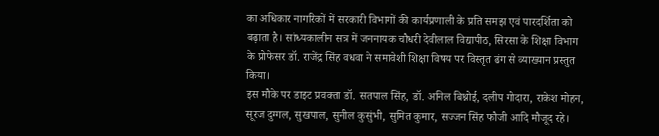का अधिकार नागरिकों में सरकारी विभागों की कार्यप्रणाली के प्रति समझ एवं पारदर्शिता को बढ़ाता है। सांध्यकालीन सत्र में जननायक चौधरी देवीलाल विद्यापीठ, सिरसा के शिक्षा विभाग के प्रोफेसर डॉ. राजेंद्र सिंह वधवा ने समावेशी शिक्षा विषय पर विस्तृत ढंग से व्याख्यान प्रस्तुत किया।
इस मौके पर डाइट प्रवक्ता डॉ. सतपाल सिंह, डॉ. अनिल बिश्नोई, दलीप गोदारा, राकेश मोहन, सूरज दुग्गल, सुखपाल, सुनील कुसुंभी, सुमित कुमार, सज्जन सिंह फौजी आदि मौजूद रहे।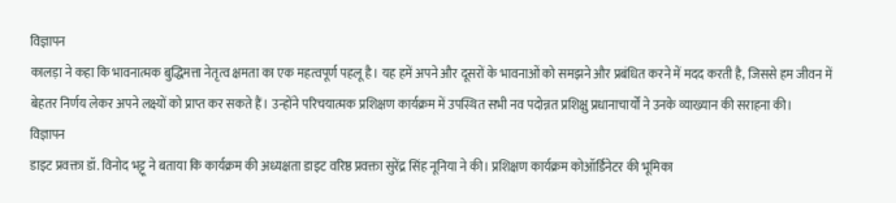विज्ञापन
कालड़ा ने कहा कि भावनात्मक बुद्धिमत्ता नेतृत्व क्षमता का एक महत्वपूर्ण पहलू है। यह हमें अपने और दूसरों के भावनाओं को समझने और प्रबंधित करने में मदद करती है, जिससे हम जीवन में बेहतर निर्णय लेकर अपने लक्ष्यों को प्राप्त कर सकते हैं। उन्होंने परिचयात्मक प्रशिक्षण कार्यक्रम में उपस्थित सभी नव पदोन्नत प्रशिक्षु प्रधानाचार्यों ने उनके व्याख्यान की सराहना की।
विज्ञापन
डाइट प्रवक्ता डॉ. विनोद भट्टू ने बताया कि कार्यक्रम की अध्यक्षता डाइट वरिष्ठ प्रवक्ता सुरेंद्र सिंह नूनिया ने की। प्रशिक्षण कार्यक्रम कोऑर्डिनेटर की भूमिका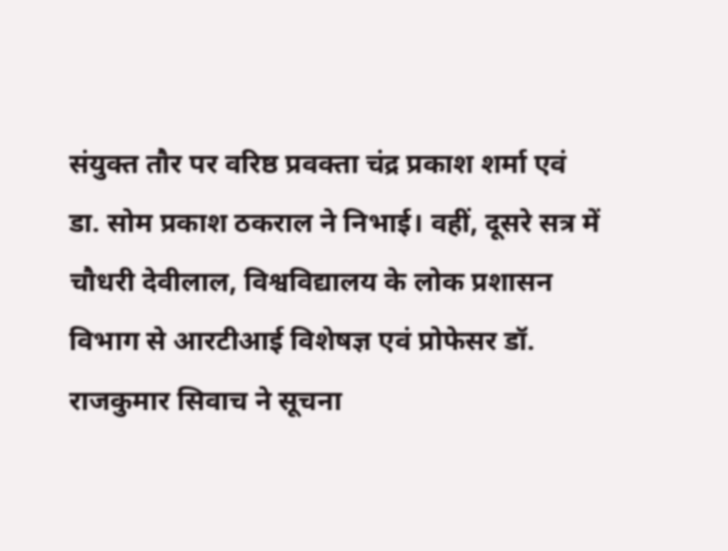संयुक्त तौर पर वरिष्ठ प्रवक्ता चंद्र प्रकाश शर्मा एवं डा. सोम प्रकाश ठकराल ने निभाई। वहीं, दूसरे सत्र में चौधरी देवीलाल, विश्वविद्यालय के लोक प्रशासन विभाग से आरटीआई विशेषज्ञ एवं प्रोफेसर डॉ. राजकुमार सिवाच ने सूचना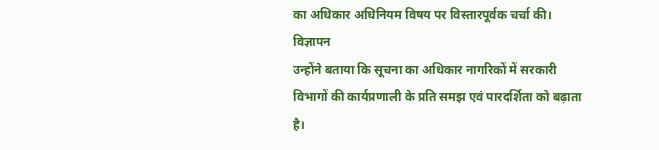का अधिकार अधिनियम विषय पर विस्तारपूर्वक चर्चा की।
विज्ञापन
उन्होंने बताया कि सूचना का अधिकार नागरिकों में सरकारी विभागों की कार्यप्रणाली के प्रति समझ एवं पारदर्शिता को बढ़ाता है।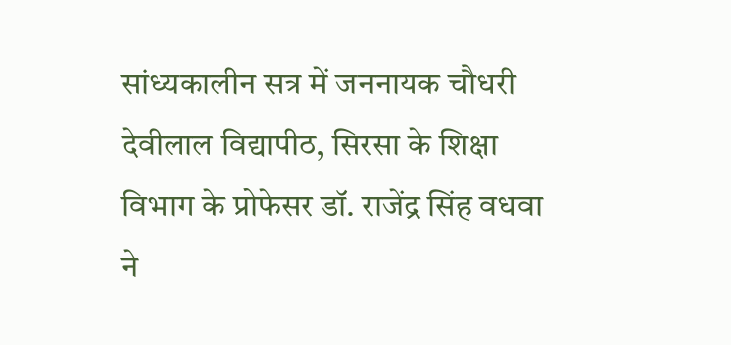सांध्यकालीन सत्र में जननायक चौधरी देवीलाल विद्यापीठ, सिरसा के शिक्षा विभाग के प्रोफेसर डॉ. राजेंद्र सिंह वधवा ने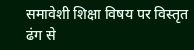समावेशी शिक्षा विषय पर विस्तृत ढंग से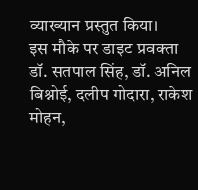व्याख्यान प्रस्तुत किया।
इस मौके पर डाइट प्रवक्ता डॉ. सतपाल सिंह, डॉ. अनिल बिश्नोई, दलीप गोदारा, राकेश मोहन,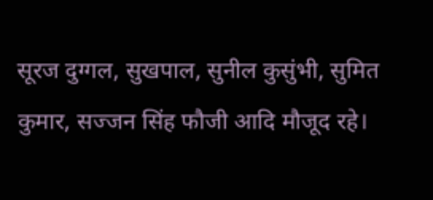सूरज दुग्गल, सुखपाल, सुनील कुसुंभी, सुमित कुमार, सज्जन सिंह फौजी आदि मौजूद रहे।